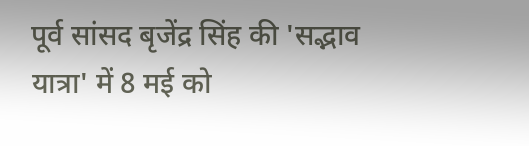पूर्व सांसद बृजेंद्र सिंह की 'सद्भाव यात्रा' में 8 मई को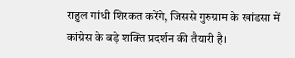राहुल गांधी शिरकत करेंगे, जिससे गुरुग्राम के खांडसा में कांग्रेस के बड़े शक्ति प्रदर्शन की तैयारी है।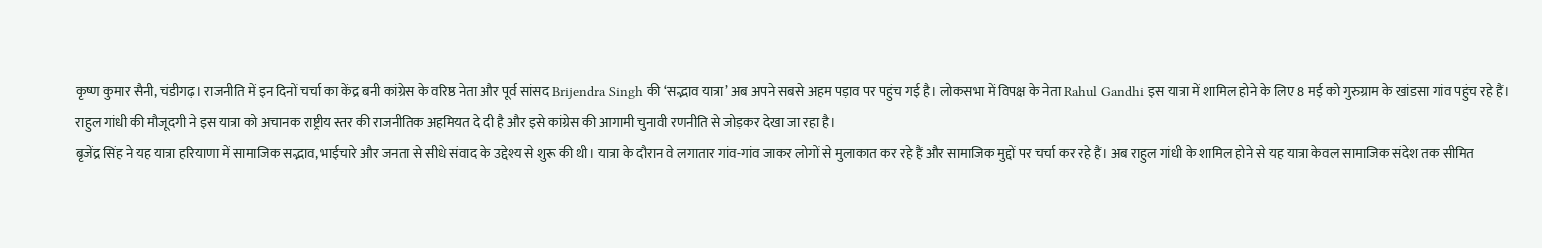कृष्ण कुमार सैनी, चंडीगढ़। राजनीति में इन दिनों चर्चा का केंद्र बनी कांग्रेस के वरिष्ठ नेता और पूर्व सांसद Brijendra Singh की ‘सद्भाव यात्रा’ अब अपने सबसे अहम पड़ाव पर पहुंच गई है। लोकसभा में विपक्ष के नेता Rahul Gandhi इस यात्रा में शामिल होने के लिए 8 मई को गुरुग्राम के खांडसा गांव पहुंच रहे हैं। राहुल गांधी की मौजूदगी ने इस यात्रा को अचानक राष्ट्रीय स्तर की राजनीतिक अहमियत दे दी है और इसे कांग्रेस की आगामी चुनावी रणनीति से जोड़कर देखा जा रहा है।
बृजेंद्र सिंह ने यह यात्रा हरियाणा में सामाजिक सद्भाव, भाईचारे और जनता से सीधे संवाद के उद्देश्य से शुरू की थी। यात्रा के दौरान वे लगातार गांव-गांव जाकर लोगों से मुलाकात कर रहे हैं और सामाजिक मुद्दों पर चर्चा कर रहे हैं। अब राहुल गांधी के शामिल होने से यह यात्रा केवल सामाजिक संदेश तक सीमित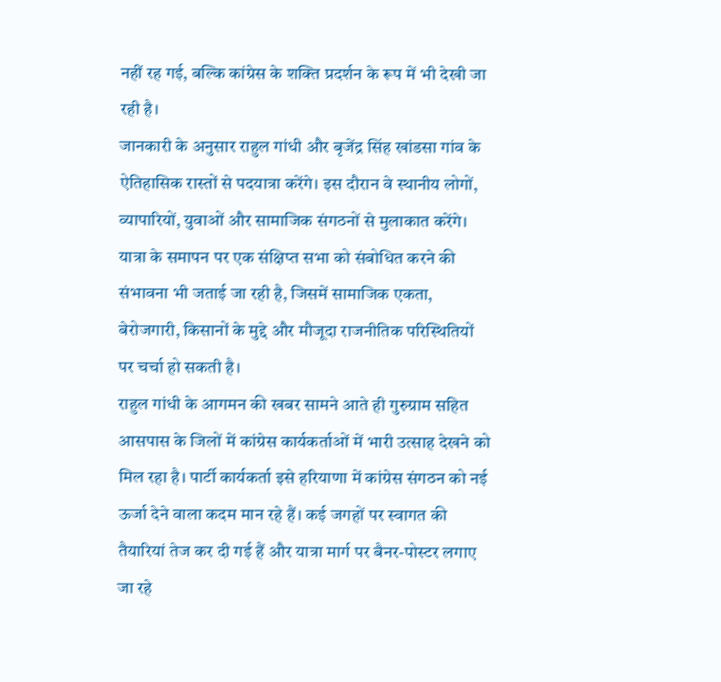नहीं रह गई, बल्कि कांग्रेस के शक्ति प्रदर्शन के रूप में भी देखी जा रही है।
जानकारी के अनुसार राहुल गांधी और बृजेंद्र सिंह खांडसा गांव के ऐतिहासिक रास्तों से पदयात्रा करेंगे। इस दौरान वे स्थानीय लोगों, व्यापारियों, युवाओं और सामाजिक संगठनों से मुलाकात करेंगे। यात्रा के समापन पर एक संक्षिप्त सभा को संबोधित करने की संभावना भी जताई जा रही है, जिसमें सामाजिक एकता, बेरोजगारी, किसानों के मुद्दे और मौजूदा राजनीतिक परिस्थितियों पर चर्चा हो सकती है।
राहुल गांधी के आगमन की खबर सामने आते ही गुरुग्राम सहित आसपास के जिलों में कांग्रेस कार्यकर्ताओं में भारी उत्साह देखने को मिल रहा है। पार्टी कार्यकर्ता इसे हरियाणा में कांग्रेस संगठन को नई ऊर्जा देने वाला कदम मान रहे हैं। कई जगहों पर स्वागत की तैयारियां तेज कर दी गई हैं और यात्रा मार्ग पर बैनर-पोस्टर लगाए जा रहे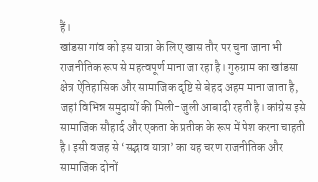हैं।
खांडसा गांव को इस यात्रा के लिए खास तौर पर चुना जाना भी राजनीतिक रूप से महत्वपूर्ण माना जा रहा है। गुरुग्राम का खांडसा क्षेत्र ऐतिहासिक और सामाजिक दृष्टि से बेहद अहम माना जाता है, जहां विभिन्न समुदायों की मिली-जुली आबादी रहती है। कांग्रेस इसे सामाजिक सौहार्द और एकता के प्रतीक के रूप में पेश करना चाहती है। इसी वजह से ‘सद्भाव यात्रा’ का यह चरण राजनीतिक और सामाजिक दोनों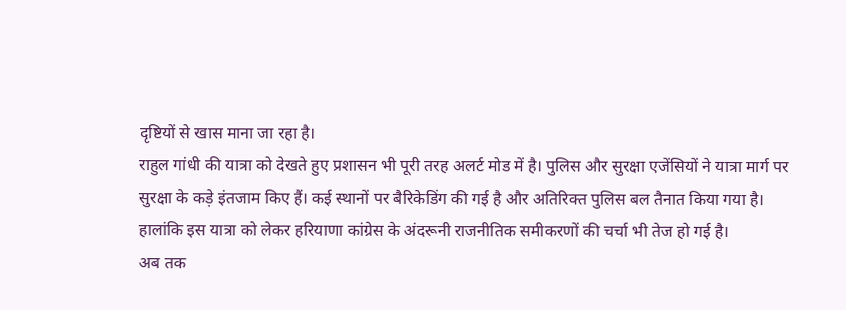दृष्टियों से खास माना जा रहा है।
राहुल गांधी की यात्रा को देखते हुए प्रशासन भी पूरी तरह अलर्ट मोड में है। पुलिस और सुरक्षा एजेंसियों ने यात्रा मार्ग पर सुरक्षा के कड़े इंतजाम किए हैं। कई स्थानों पर बैरिकेडिंग की गई है और अतिरिक्त पुलिस बल तैनात किया गया है।
हालांकि इस यात्रा को लेकर हरियाणा कांग्रेस के अंदरूनी राजनीतिक समीकरणों की चर्चा भी तेज हो गई है।
अब तक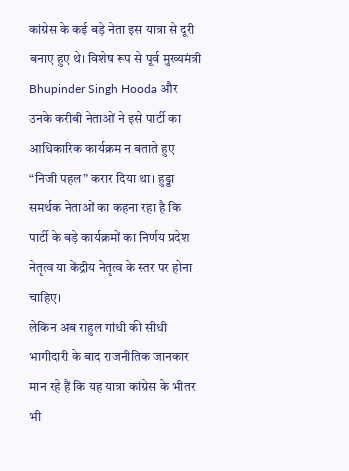कांग्रेस के कई बड़े नेता इस यात्रा से दूरी बनाए हुए थे। विशेष रूप से पूर्व मुख्यमंत्री Bhupinder Singh Hooda और उनके करीबी नेताओं ने इसे पार्टी का आधिकारिक कार्यक्रम न बताते हुए “निजी पहल” करार दिया था। हुड्डा समर्थक नेताओं का कहना रहा है कि पार्टी के बड़े कार्यक्रमों का निर्णय प्रदेश नेतृत्व या केंद्रीय नेतृत्व के स्तर पर होना चाहिए।
लेकिन अब राहुल गांधी की सीधी भागीदारी के बाद राजनीतिक जानकार मान रहे हैं कि यह यात्रा कांग्रेस के भीतर भी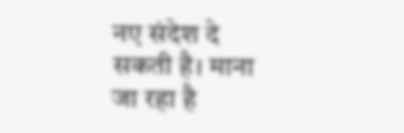नए संदेश दे सकती है। माना जा रहा है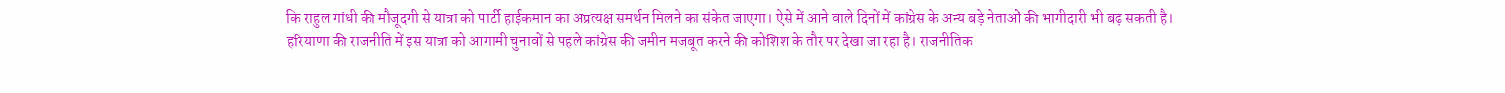कि राहुल गांधी की मौजूदगी से यात्रा को पार्टी हाईकमान का अप्रत्यक्ष समर्थन मिलने का संकेत जाएगा। ऐसे में आने वाले दिनों में कांग्रेस के अन्य बड़े नेताओं की भागीदारी भी बढ़ सकती है।
हरियाणा की राजनीति में इस यात्रा को आगामी चुनावों से पहले कांग्रेस की जमीन मजबूत करने की कोशिश के तौर पर देखा जा रहा है। राजनीतिक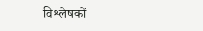विश्लेषकों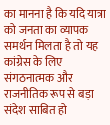का मानना है कि यदि यात्रा को जनता का व्यापक समर्थन मिलता है तो यह कांग्रेस के लिए संगठनात्मक और राजनीतिक रूप से बड़ा संदेश साबित हो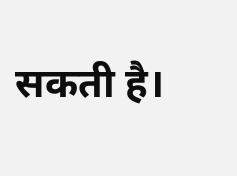सकती है।